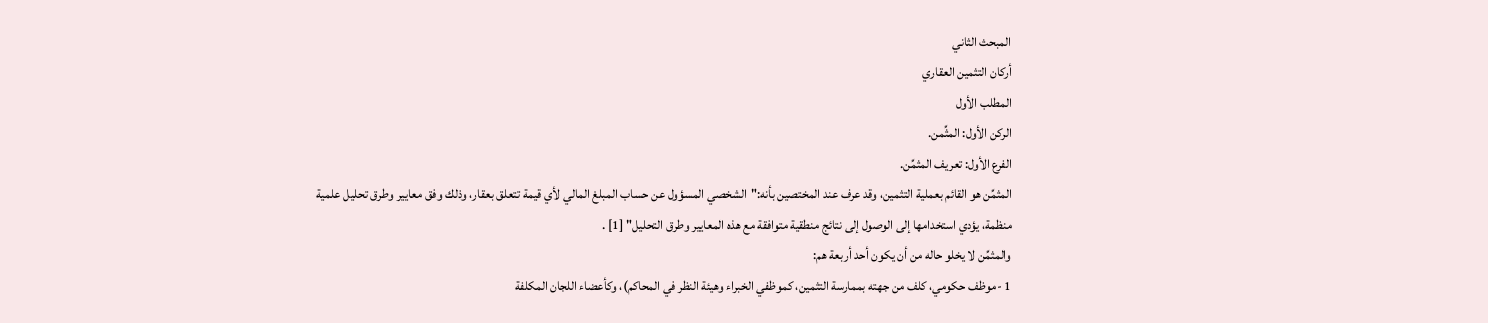المبحث الثاني
أركان التثمين العقاري
المطلب الأول
الركن الأول: المثِّمن.
الفرع الأول: تعريف المثمِّن.
المثمِّن هو القائم بعملية التثمين، وقد عرف عند المختصين بأنه:"الشخصي المسؤول عن حساب المبلغ المالي لأي قيمة تتعلق بعقار، وذلك وفق معايير وطرق تحليل علمية منظمة، يؤدي استخدامها إلى الوصول إلى نتائج منطقية متوافقة مع هذه المعايير وطرق التحليل" [1] .
والمثمِّن لا يخلو حاله من أن يكون أحد أربعة هم:
1 -موظف حكومي، كلف من جهته بممارسة التثمين، كموظفي الخبراء وهيئة النظر في المحاكم)، وكأعضاء اللجان المكلفة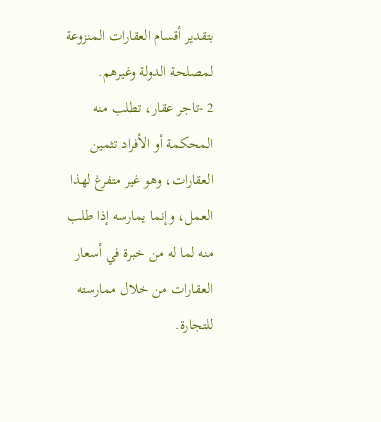بتقدير أقسام العقارات المنزوعة لمصلحة الدولة وغيرهم.
2 -تاجر عقار، تطلب منه المحكمة أو الأفراد تثمين العقارات، وهو غير متفرغ لهذا العمل، وإنما يمارسه إذا طلب منه لما له من خبرة في أسعار العقارات من خلال ممارسته للتجارة.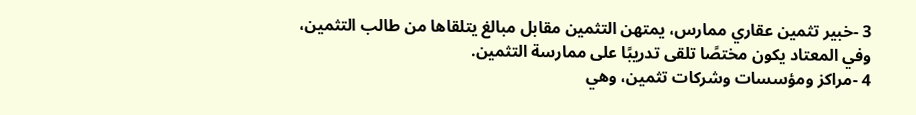3 -خبير تثمين عقاري ممارس، يمتهن التثمين مقابل مبالغ يتلقاها من طالب التثمين، وفي المعتاد يكون مختصًا تلقى تدريبًا على ممارسة التثمين.
4 -مراكز ومؤسسات وشركات تثمين، وهي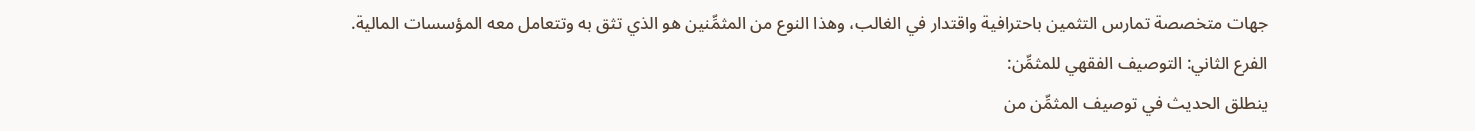جهات متخصصة تمارس التثمين باحترافية واقتدار في الغالب، وهذا النوع من المثمِّنين هو الذي تثق به وتتعامل معه المؤسسات المالية.
الفرع الثاني: التوصيف الفقهي للمثمِّن:
ينطلق الحديث في توصيف المثمِّن من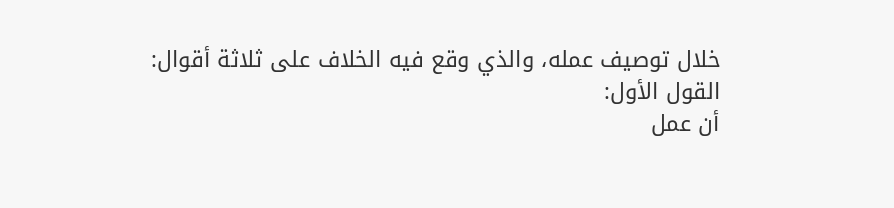خلال توصيف عمله، والذي وقع فيه الخلاف على ثلاثة أقوال:
القول الأول:
أن عمل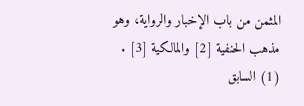المثمن من باب الإخبار والرواية، وهو مذهب الحنفية [2] والمالكية [3] .
(1) السابق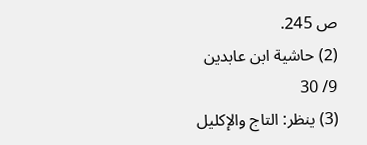ص 245.
(2) حاشية ابن عابدين 9/ 30
(3) ينظر: التاج والإكليل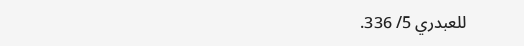للعبدري 5/ 336.